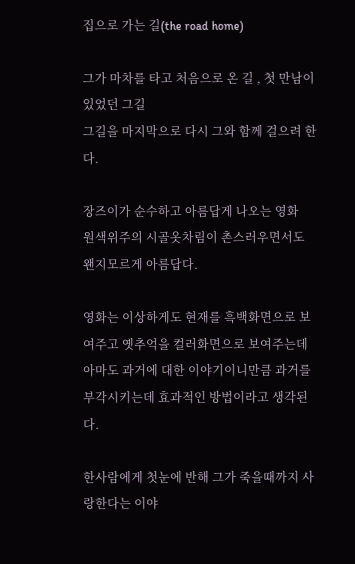집으로 가는 길(the road home)

그가 마차를 타고 처음으로 온 길 , 첫 만남이 있었던 그길
그길을 마지막으로 다시 그와 함께 걸으려 한다.

장즈이가 순수하고 아름답게 나오는 영화
원색위주의 시골옷차림이 촌스러우면서도 왠지모르게 아름답다.

영화는 이상하게도 현재를 흑백화면으로 보여주고 옛추억을 컬러화면으로 보여주는데 아마도 과거에 대한 이야기이니만큼 과거를 부각시키는데 효과적인 방법이라고 생각된다.

한사람에게 첫눈에 반해 그가 죽을때까지 사랑한다는 이야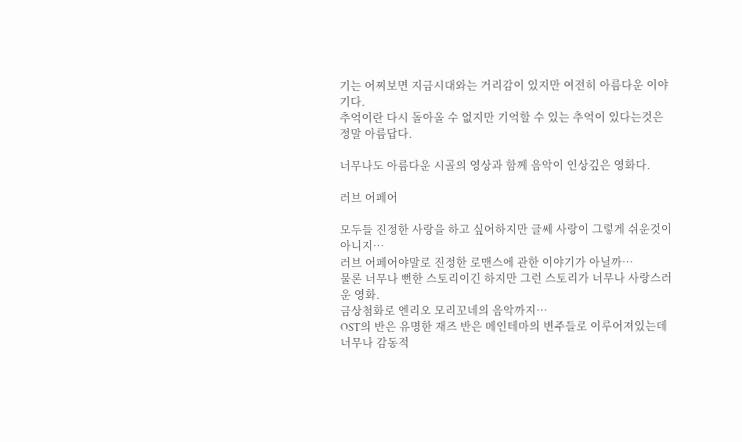기는 어찌보면 지금시대와는 거리감이 있지만 여전히 아름다운 이야기다.
추억이란 다시 돌아올 수 없지만 기억할 수 있는 추억이 있다는것은 정말 아름답다.

너무나도 아름다운 시골의 영상과 함께 음악이 인상깊은 영화다.

러브 어페어

모두들 진정한 사랑을 하고 싶어하지만 글쎄 사랑이 그렇게 쉬운것이 아니지…
러브 어페어야말로 진정한 로맨스에 관한 이야기가 아닐까…
물론 너무나 뻔한 스토리이긴 하지만 그런 스토리가 너무나 사랑스러운 영화.
금상첨화로 엔리오 모리꼬네의 음악까지…
OST의 반은 유명한 재즈 반은 메인테마의 변주들로 이루어져있는데 너무나 감동적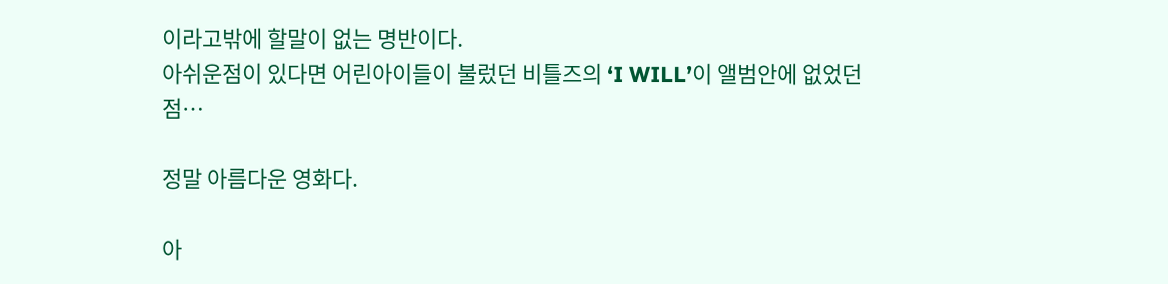이라고밖에 할말이 없는 명반이다.
아쉬운점이 있다면 어린아이들이 불렀던 비틀즈의 ‘I WILL’이 앨범안에 없었던 점…

정말 아름다운 영화다.

아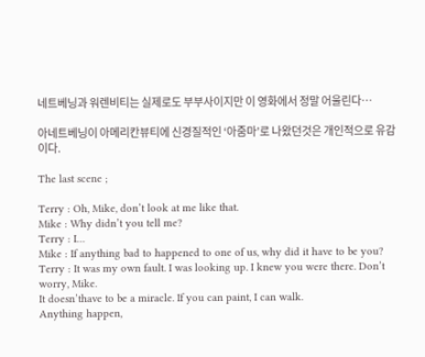네트베닝과 워렌비티는 실제로도 부부사이지만 이 영화에서 정말 어울린다…

아네트베닝이 아메리칸뷰티에 신경질적인 ‘아줌마’로 나왔던것은 개인적으로 유감이다.

The last scene ;

Terry : Oh, Mike, don’t look at me like that.
Mike : Why didn’t you tell me?
Terry : I…
Mike : If anything bad to happened to one of us, why did it have to be you?
Terry : It was my own fault. I was looking up. I knew you were there. Don’t worry, Mike.
It doesn’thave to be a miracle. If you can paint, I can walk.
Anything happen,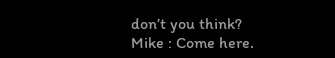don’t you think?
Mike : Come here.